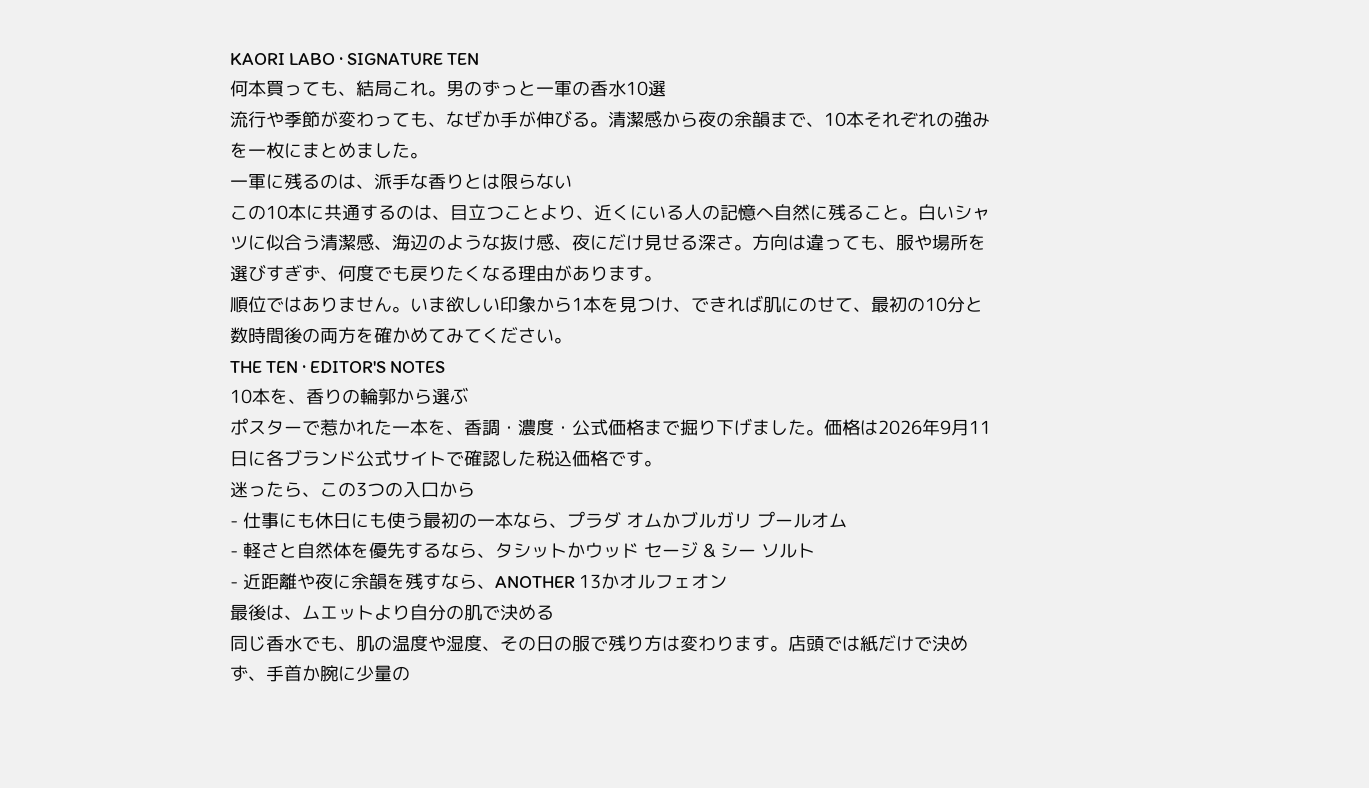KAORI LABO · SIGNATURE TEN
何本買っても、結局これ。男のずっと一軍の香水10選
流行や季節が変わっても、なぜか手が伸びる。清潔感から夜の余韻まで、10本それぞれの強みを一枚にまとめました。
一軍に残るのは、派手な香りとは限らない
この10本に共通するのは、目立つことより、近くにいる人の記憶へ自然に残ること。白いシャツに似合う清潔感、海辺のような抜け感、夜にだけ見せる深さ。方向は違っても、服や場所を選びすぎず、何度でも戻りたくなる理由があります。
順位ではありません。いま欲しい印象から1本を見つけ、できれば肌にのせて、最初の10分と数時間後の両方を確かめてみてください。
THE TEN · EDITOR'S NOTES
10本を、香りの輪郭から選ぶ
ポスターで惹かれた一本を、香調・濃度・公式価格まで掘り下げました。価格は2026年9月11日に各ブランド公式サイトで確認した税込価格です。
迷ったら、この3つの入口から
- 仕事にも休日にも使う最初の一本なら、プラダ オムかブルガリ プールオム
- 軽さと自然体を優先するなら、タシットかウッド セージ & シー ソルト
- 近距離や夜に余韻を残すなら、ANOTHER 13かオルフェオン
最後は、ムエットより自分の肌で決める
同じ香水でも、肌の温度や湿度、その日の服で残り方は変わります。店頭では紙だけで決めず、手首か腕に少量の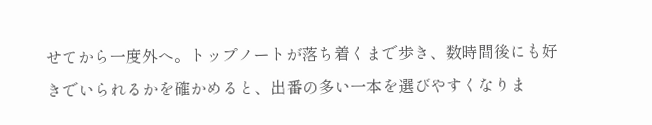せてから一度外へ。トップノートが落ち着くまで歩き、数時間後にも好きでいられるかを確かめると、出番の多い一本を選びやすくなりま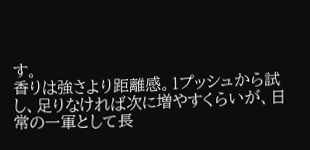す。
香りは強さより距離感。1プッシュから試し、足りなければ次に増やすくらいが、日常の一軍として長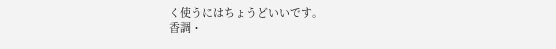く使うにはちょうどいいです。
香調・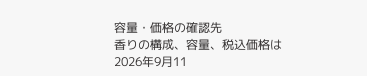容量・価格の確認先
香りの構成、容量、税込価格は2026年9月11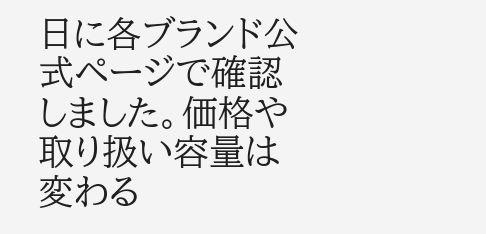日に各ブランド公式ページで確認しました。価格や取り扱い容量は変わる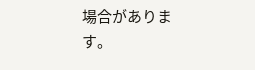場合があります。